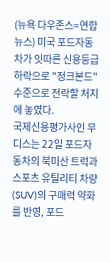(뉴욕 다우존스=연합뉴스) 미국 포드자동차가 잇따른 신용등급 하락으로 "정크본드" 수준으로 전락할 처지에 놓였다.
국제신용평가사인 무디스는 22일 포드자동차의 북미산 트럭과 스포츠 유틸리티 차량(SUV)의 구매력 약화를 반영, 포드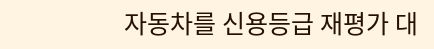자동차를 신용등급 재평가 대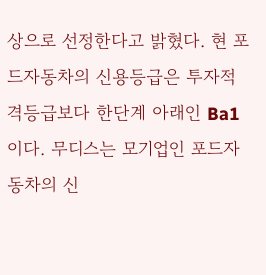상으로 선정한다고 밝혔다. 현 포드자동차의 신용등급은 투자적격등급보다 한단계 아래인 Ba1이다. 무디스는 모기업인 포드자동차의 신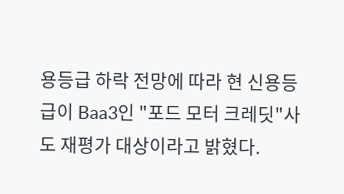용등급 하락 전망에 따라 현 신용등급이 Baa3인 "포드 모터 크레딧"사도 재평가 대상이라고 밝혔다.